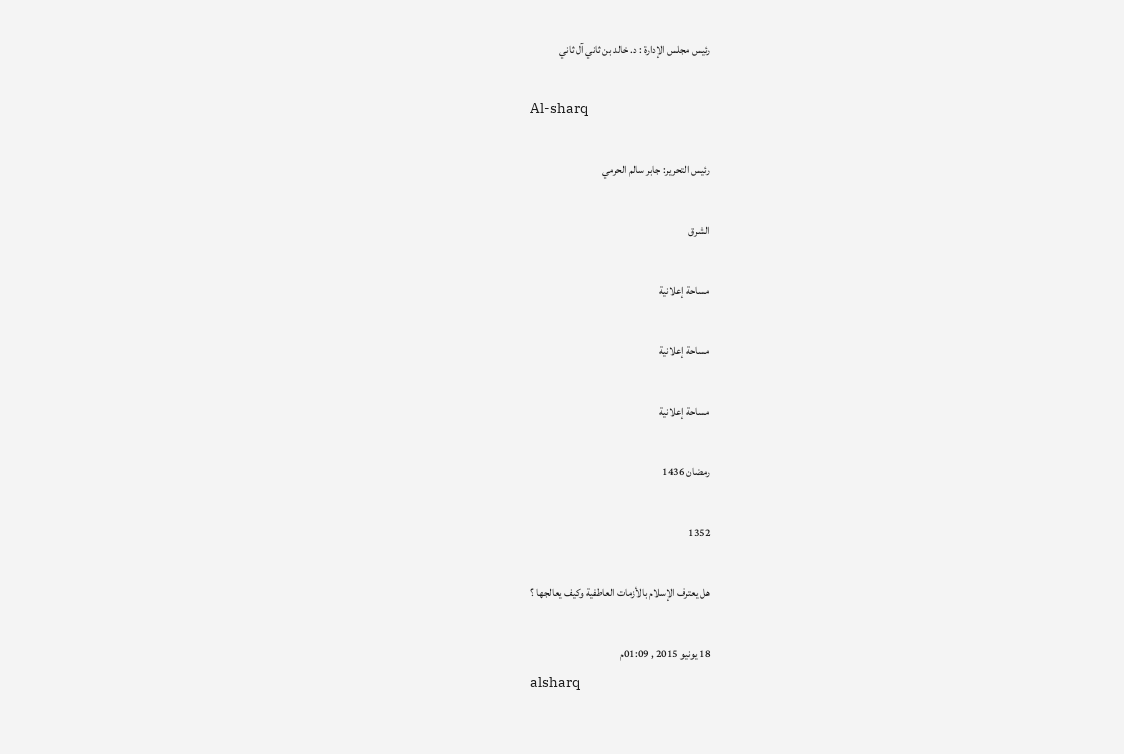رئيس مجلس الإدارة : د. خالد بن ثاني آل ثاني

Al-sharq

رئيس التحرير: جابر سالم الحرمي

الشرق

مساحة إعلانية

مساحة إعلانية

مساحة إعلانية

رمضان 1436

1352

هل يعترف الإسلام بالأزمات العاطفية وكيف يعالجها ؟

18 يونيو 2015 , 01:09م
alsharq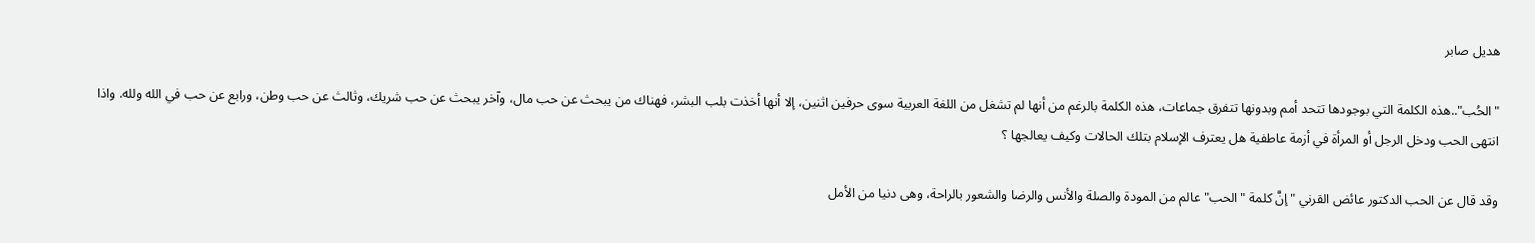هديل صابر

"الحُب"..هذه الكلمة التي بوجودها تتحد أمم وبدونها تتفرق جماعات، هذه الكلمة بالرغم من أنها لم تشغل من اللغة العربية سوى حرفين اثنين، إلا أنها أخذت بلب البشر، فهناك من يبحث عن حب مال، وآخر يبحث عن حب شريك، وثالث عن حب وطن، ورابع عن حب في الله ولله. واذا انتهى الحب ودخل الرجل أو المرأة في أزمة عاطفية هل يعترف الإسلام بتلك الحالات وكيف يعالجها ؟

وقد قال عن الحب الدكتور عائض القرني "إنَّ كلمة "الحب" عالم من المودة والصلة والأنس والرضا والشعور بالراحة، وهى دنيا من الأمل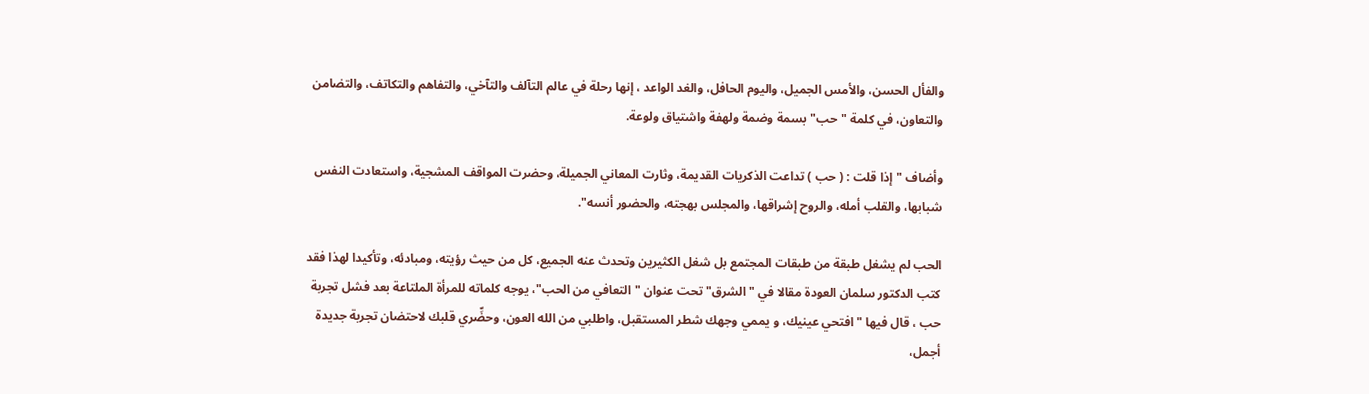والفأل الحسن، والأمس الجميل، واليوم الحافل، والغد الواعد ، إنها رحلة في عالم التآلف والتآخي، والتفاهم والتكاتف، والتضامن والتعاون، في كلمة "حب" بسمة وضمة ولهفة واشتياق ولوعة.

وأضاف "إذا قلت : ( حب ) تداعت الذكريات القديمة، وثارت المعاني الجميلة، وحضرت المواقف المشجية، واستعادت النفس شبابها، والقلب أمله، والروح إشراقها، والمجلس بهجته، والحضور أنسه".

الحب لم يشغل طبقة من طبقات المجتمع بل شغل الكثيرين وتحدث عنه الجميع، كل من حيث رؤيته، ومبادئه، وتأكيدا لهذا فقد كتب الدكتور سلمان العودة مقالا في "الشرق" تحت عنوان "التعافي من الحب"، يوجه كلماته للمرأة الملتاعة بعد فشل تجربة حب ، قال فيها "افتحي عينيك، و يممي وجهك شطر المستقبل، واطلبي من الله العون، وحضِّري قلبك لاحتضان تجربة جديدة أجمل،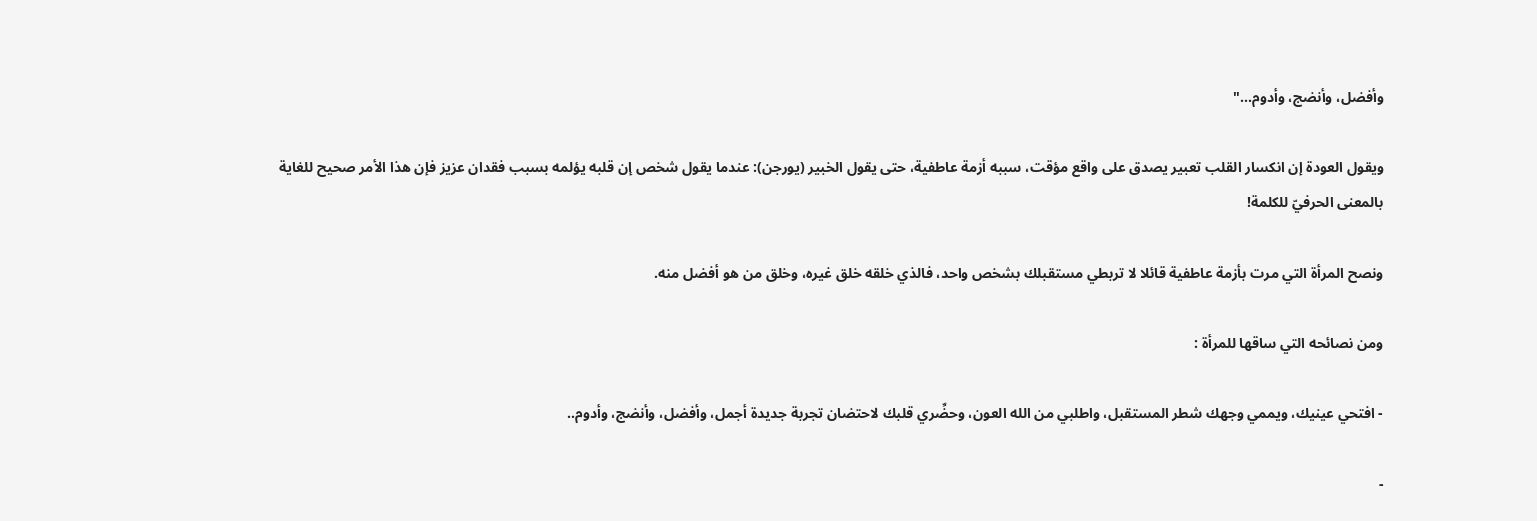وأفضل، وأنضج، وأدوم..."

ويقول العودة إن انكسار القلب تعبير يصدق على واقع مؤقت، سببه أزمة عاطفية، حتى يقول الخبير (يورجن): عندما يقول شخص إن قلبه يؤلمه بسبب فقدان عزيز فإن هذا الأمر صحيح للغاية بالمعنى الحرفيّ للكلمة!

ونصح المرأة التي مرت بأزمة عاطفية قائلا لا تربطي مستقبلك بشخص واحد، فالذي خلقه خلق غيره، وخلق من هو أفضل منه.

ومن نصائحه التي ساقها للمرأة :

- افتحي عينيك، ويممي وجهك شطر المستقبل، واطلبي من الله العون، وحضِّري قلبك لاحتضان تجربة جديدة أجمل، وأفضل، وأنضج، وأدوم..

-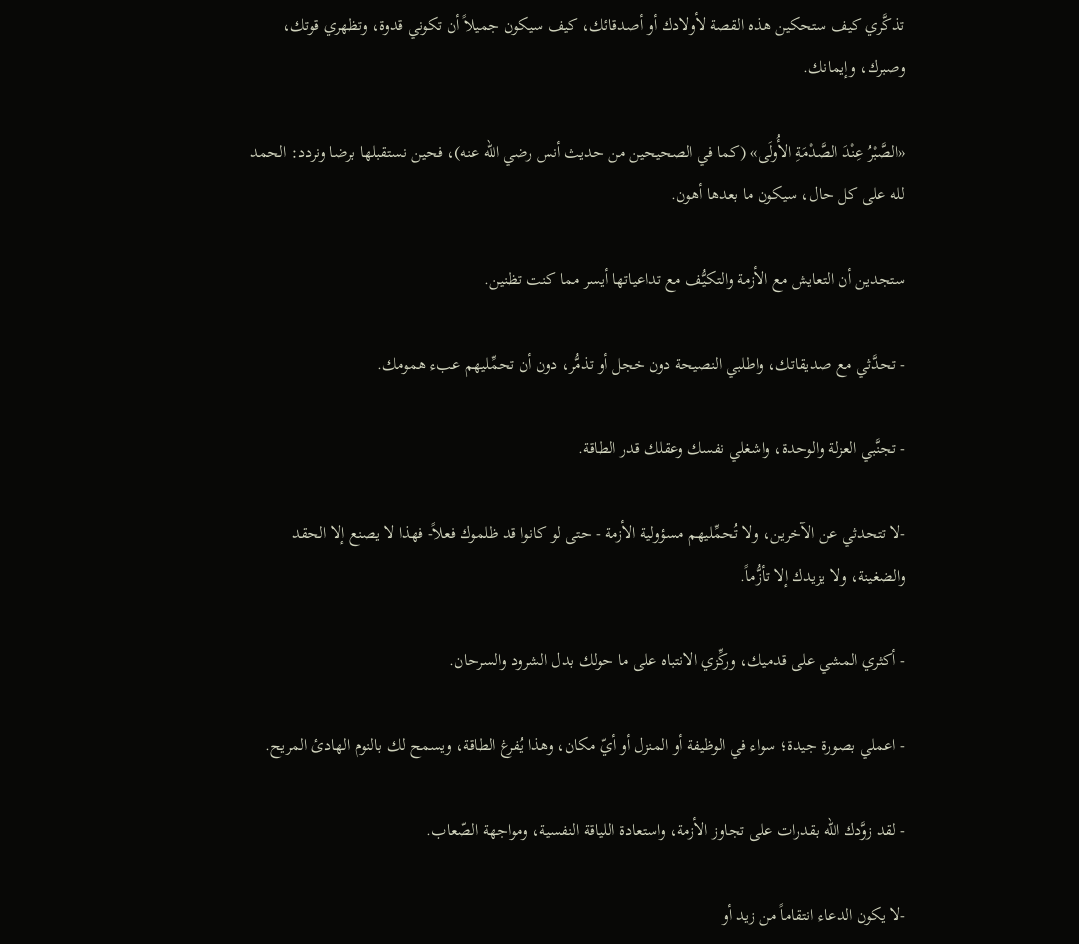تذكَّري كيف ستحكين هذه القصة لأولادك أو أصدقائك، كيف سيكون جميلاً أن تكوني قدوة، وتظهري قوتك، وصبرك، وإيمانك.

«الصَّبْرُ عِنْدَ الصَّدْمَةِ الأُولَى» (كما في الصحيحين من حديث أنس رضي الله عنه)، فحين نستقبلها برضا ونردد: الحمد لله على كل حال، سيكون ما بعدها أهون.

ستجدين أن التعايش مع الأزمة والتكيُّف مع تداعياتها أيسر مما كنت تظنين.

- تحدَّثي مع صديقاتك، واطلبي النصيحة دون خجل أو تذمُّر، دون أن تحمِّليهم عبء همومك.

- تجنَّبي العزلة والوحدة، واشغلي نفسك وعقلك قدر الطاقة.

-لا تتحدثي عن الآخرين، ولا تُحمِّليهم مسؤولية الأزمة - حتى لو كانوا قد ظلموك فعلاً- فهذا لا يصنع إلا الحقد والضغينة، ولا يزيدك إلا تأزُّماً.

- أكثري المشي على قدميك، وركِّزي الانتباه على ما حولك بدل الشرود والسرحان.

- اعملي بصورة جيدة؛ سواء في الوظيفة أو المنزل أو أيّ مكان، وهذا يُفرغ الطاقة، ويسمح لك بالنوم الهادئ المريح.

- لقد زوَّدك الله بقدرات على تجاوز الأزمة، واستعادة اللياقة النفسية، ومواجهة الصّعاب.

-لا يكون الدعاء انتقاماً من زيد أو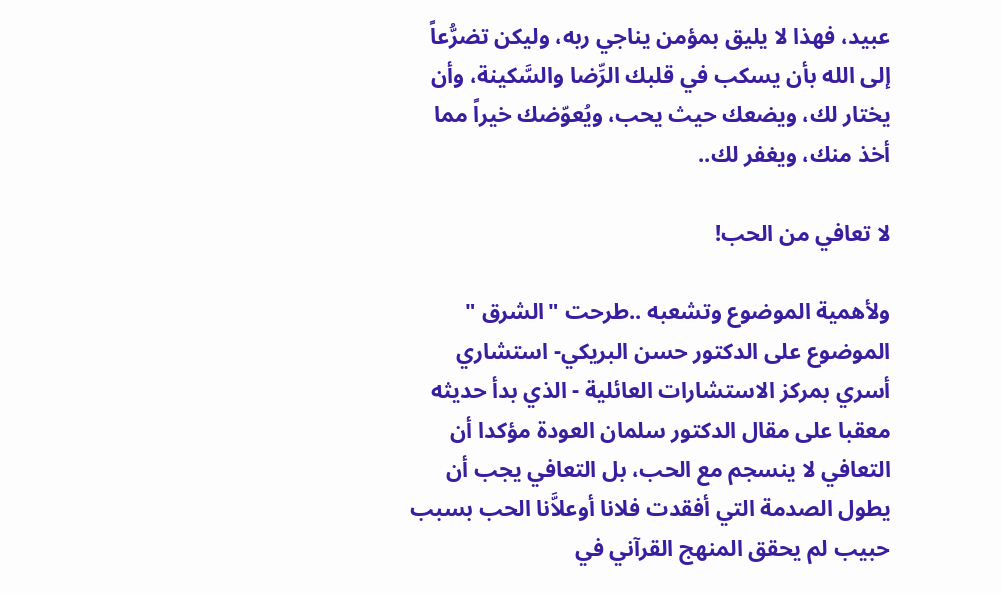عبيد، فهذا لا يليق بمؤمن يناجي ربه، وليكن تضرُّعاً إلى الله بأن يسكب في قلبك الرِّضا والسَّكينة، وأن يختار لك، ويضعك حيث يحب، ويُعوّضك خيراً مما أخذ منك، ويغفر لك..

لا تعافي من الحب!

ولأهمية الموضوع وتشعبه ..طرحت "الشرق " الموضوع على الدكتور حسن البريكي- استشاري أسري بمركز الاستشارات العائلية - الذي بدأ حديثه معقبا على مقال الدكتور سلمان العودة مؤكدا أن التعافي لا ينسجم مع الحب، بل التعافي يجب أن يطول الصدمة التي أفقدت فلانا أوعلاَّنا الحب بسبب حبيب لم يحقق المنهج القرآني في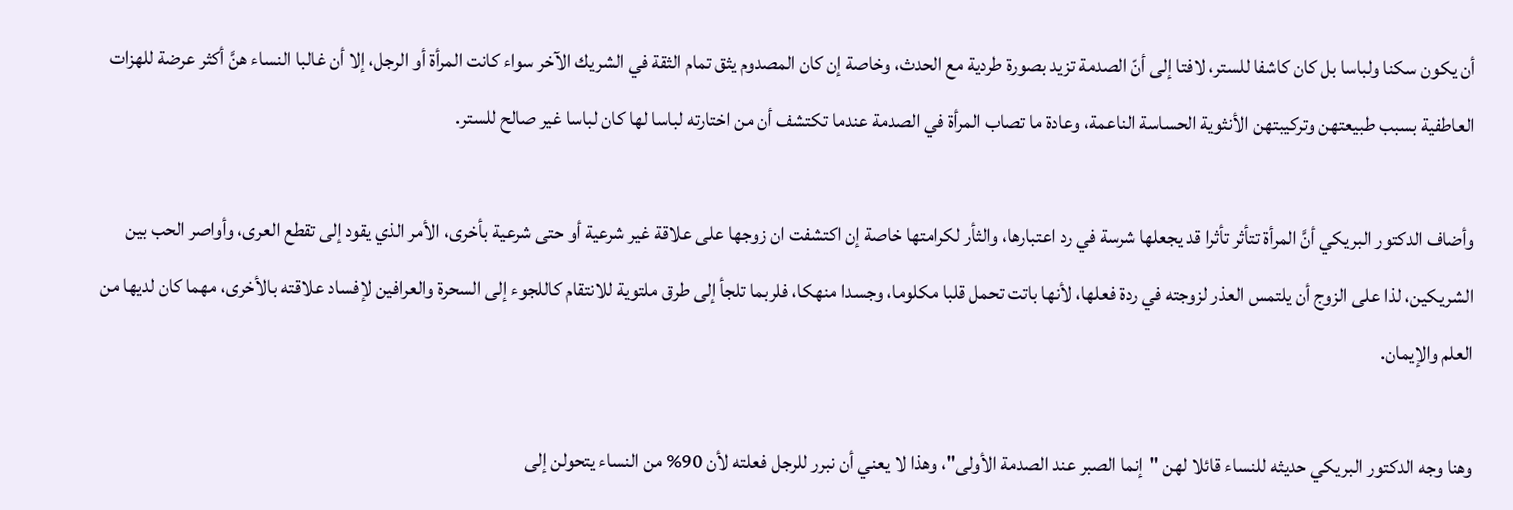أن يكون سكنا ولباسا بل كان كاشفا للستر، لافتا إلى أنّ الصدمة تزيد بصورة طردية مع الحدث، وخاصة إن كان المصدوم يثق تمام الثقة في الشريك الآخر سواء كانت المرأة أو الرجل، إلا أن غالبا النساء هنَّ أكثر عرضة للهزات العاطفية بسبب طبيعتهن وتركيبتهن الأنثوية الحساسة الناعمة، وعادة ما تصاب المرأة في الصدمة عندما تكتشف أن من اختارته لباسا لها كان لباسا غير صالح للستر.

وأضاف الدكتور البريكي أنَّ المرأة تتأثر تأثرا قد يجعلها شرسة في رد اعتبارها، والثأر لكرامتها خاصة إن اكتشفت ان زوجها على علاقة غير شرعية أو حتى شرعية بأخرى، الأمر الذي يقود إلى تقطع العرى، وأواصر الحب بين الشريكين، لذا على الزوج أن يلتمس العذر لزوجته في ردة فعلها، لأنها باتت تحمل قلبا مكلوما، وجسدا منهكا، فلربما تلجأ إلى طرق ملتوية للانتقام كاللجوء إلى السحرة والعرافين لإفساد علاقته بالأخرى، مهما كان لديها من العلم والإيمان.

وهنا وجه الدكتور البريكي حديثه للنساء قائلا لهن "إنما الصبر عند الصدمة الأولى"، وهذا لا يعني أن نبرر للرجل فعلته لأن 90% من النساء يتحولن إلى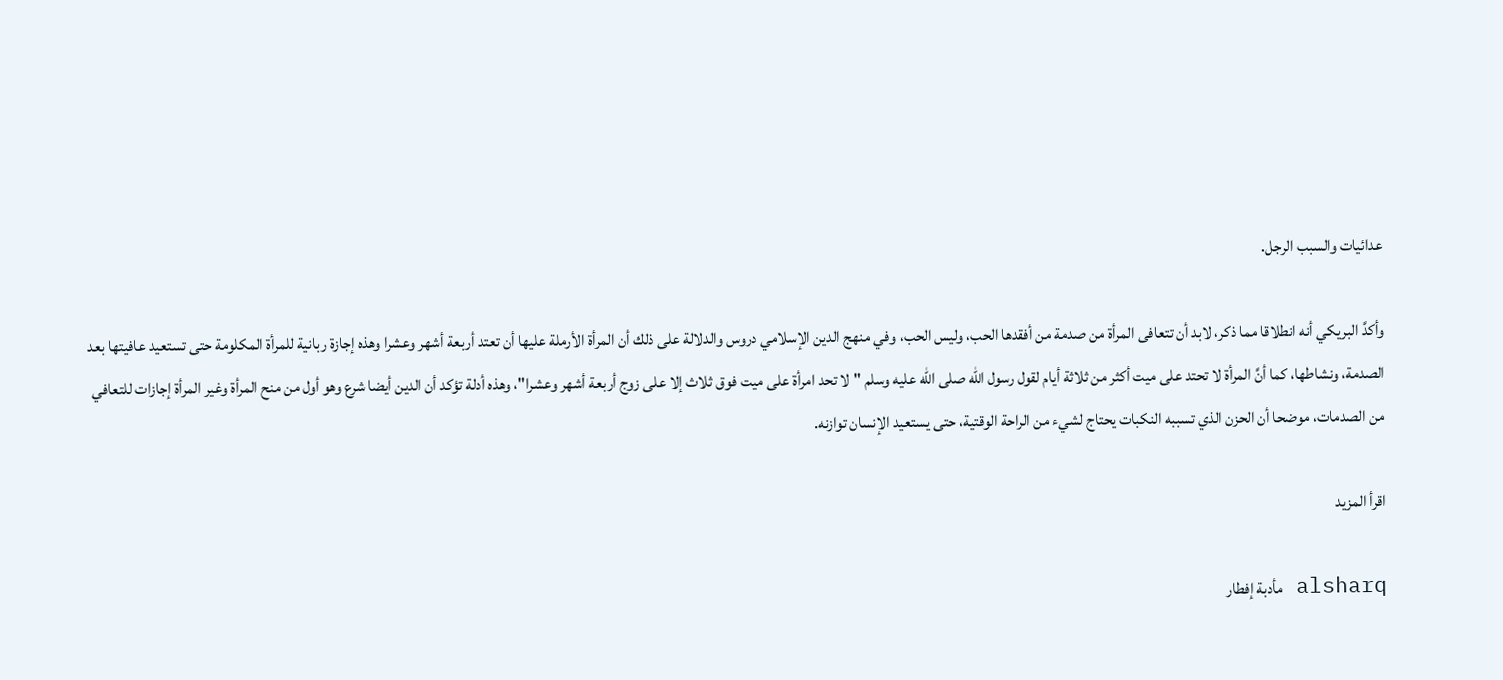عدائيات والسبب الرجل.

وأكدَّ البريكي أنه انطلاقا مما ذكر، لابد أن تتعافى المرأة من صدمة من أفقدها الحب، وليس الحب، وفي منهج الدين الإسلامي دروس والدلالة على ذلك أن المرأة الأرملة عليها أن تعتد أربعة أشهر وعشرا وهذه إجازة ربانية للمرأة المكلومة حتى تستعيد عافيتها بعد الصدمة، ونشاطها، كما أنَّ المرأة لا تحتد على ميت أكثر من ثلاثة أيام لقول رسول الله صلى الله عليه وسلم "لا تحد امرأة على ميت فوق ثلاث إلا على زوج أربعة أشهر وعشرا"، وهذه أدلة تؤكد أن الدين أيضا شرع وهو أول من منح المرأة وغير المرأة إجازات للتعافي من الصدمات، موضحا أن الحزن الذي تسببه النكبات يحتاج لشيء من الراحة الوقتية، حتى يستعيد الإنسان توازنه.

اقرأ المزيد

alsharq مأدبة إفطار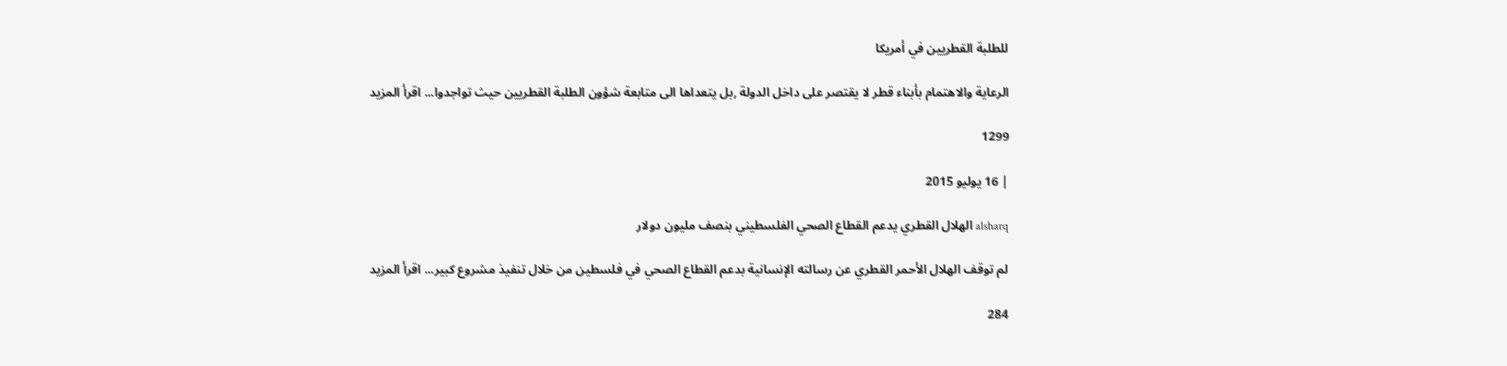للطلبة القطريين في أمريكا

الرعاية والاهتمام بأبناء قطر لا يقتصر على داخل الدولة ,بل يتعداها الى متابعة شؤون الطلبة القطريين حيث تواجدوا... اقرأ المزيد

1299

| 16 يوليو 2015

alsharq الهلال القطري يدعم القطاع الصحي الفلسطيني بنصف مليون دولار

لم توقف الهلال الأحمر القطري عن رسالته الإنسانية بدعم القطاع الصحي في فلسطين من خلال تنفيذ مشروع كبير... اقرأ المزيد

284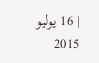| 16 يوليو 2015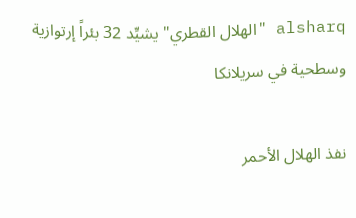alsharq "الهلال القطري" يشيِّد 32 بئراً إرتوازية وسطحية في سريلانكا

نفذ الهلال الأحمر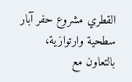القطري مشروع حفر آبار سطحية وارتوازية، بالتعاون مع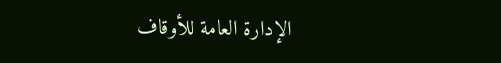الإدارة العامة للأوقاف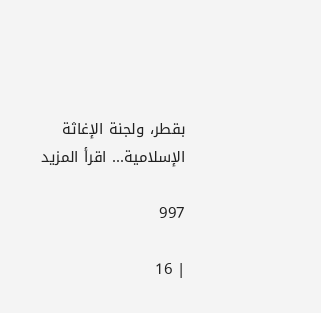بقطر، ولجنة الإغاثة الإسلامية... اقرأ المزيد

997

| 16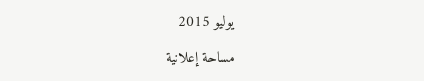يوليو 2015

مساحة إعلانية